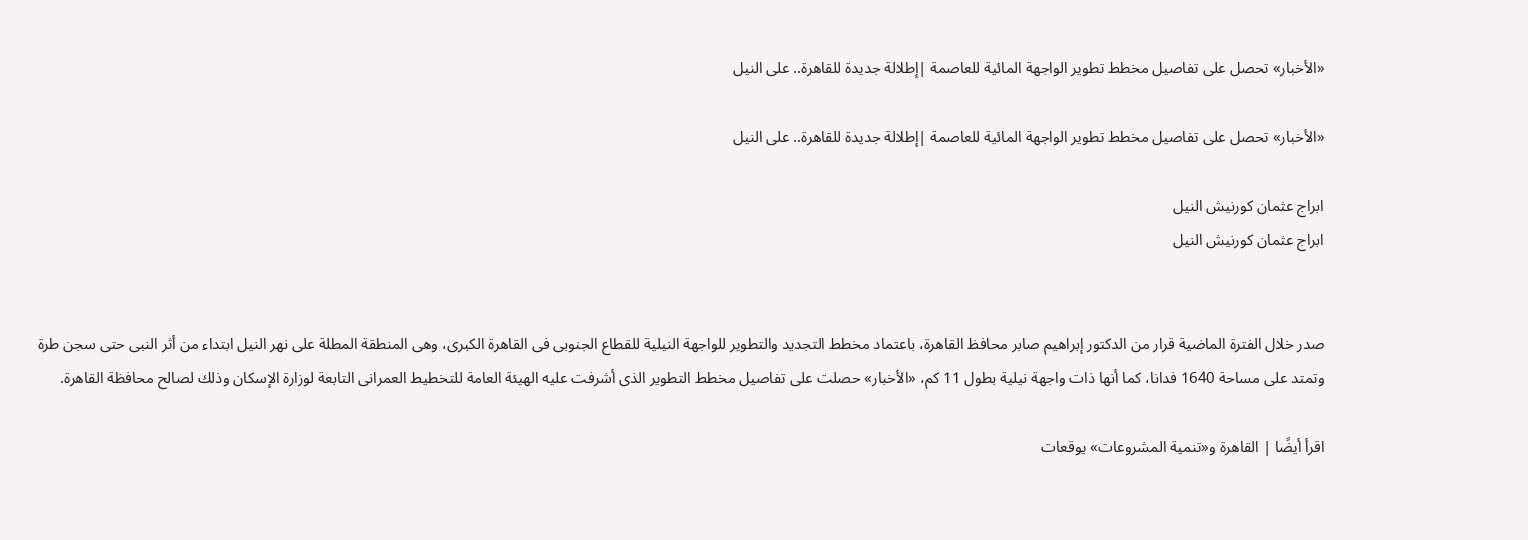«الأخبار» تحصل على تفاصيل مخطط تطوير الواجهة المائية للعاصمة |إطلالة جديدة للقاهرة.. على النيل

«الأخبار» تحصل على تفاصيل مخطط تطوير الواجهة المائية للعاصمة |إطلالة جديدة للقاهرة.. على النيل

ابراج عثمان كورنيش النيل
ابراج عثمان كورنيش النيل


صدر خلال الفترة الماضية قرار من الدكتور إبراهيم صابر محافظ القاهرة، باعتماد مخطط التجديد والتطوير للواجهة النيلية للقطاع الجنوبى فى القاهرة الكبرى، وهى المنطقة المطلة على نهر النيل ابتداء من أثر النبى حتى سجن طرة وتمتد على مساحة 1640 فدانا، كما أنها ذات واجهة نيلية بطول 11 كم، «الأخبار» حصلت على تفاصيل مخطط التطوير الذى أشرفت عليه الهيئة العامة للتخطيط العمرانى التابعة لوزارة الإسكان وذلك لصالح محافظة القاهرة.

اقرأ أيضًا | القاهرة و«تنمية المشروعات» يوقعات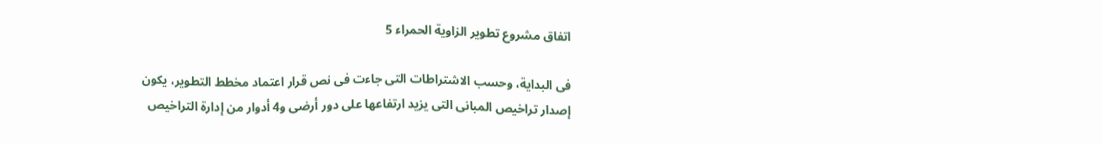اتفاق مشروع تطوير الزاوية الحمراء 5

فى البداية، وحسب الاشتراطات التى جاءت فى نص قرار اعتماد مخطط التطوير، يكون إصدار تراخيص المبانى التى يزيد ارتفاعها على دور أرضى و4 أدوار من إدارة التراخيص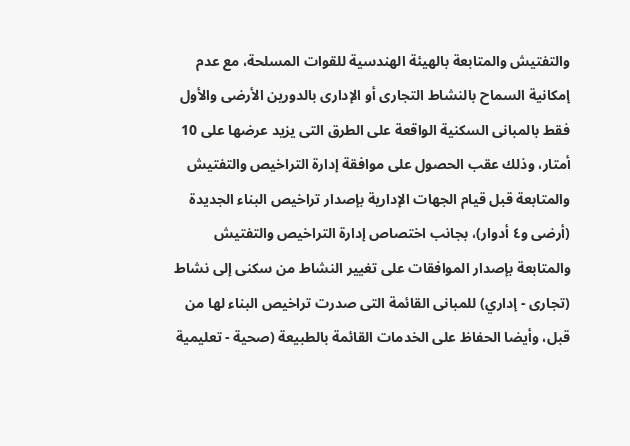والتفتيش والمتابعة بالهيئة الهندسية للقوات المسلحة، مع عدم إمكانية السماح بالنشاط التجارى أو الإدارى بالدورين الأرضى والأول فقط بالمبانى السكنية الواقعة على الطرق التى يزيد عرضها على 10 أمتار، وذلك عقب الحصول على موافقة إدارة التراخيص والتفتيش والمتابعة قبل قيام الجهات الإدارية بإصدار تراخيص البناء الجديدة (أرضى و٤ أدوار)، بجانب اختصاص إدارة التراخيص والتفتيش والمتابعة بإصدار الموافقات على تغيير النشاط من سكنى إلى نشاط (تجارى - إداري) للمبانى القائمة التى صدرت تراخيص البناء لها من قبل، وأيضا الحفاظ على الخدمات القائمة بالطبيعة (صحية - تعليمية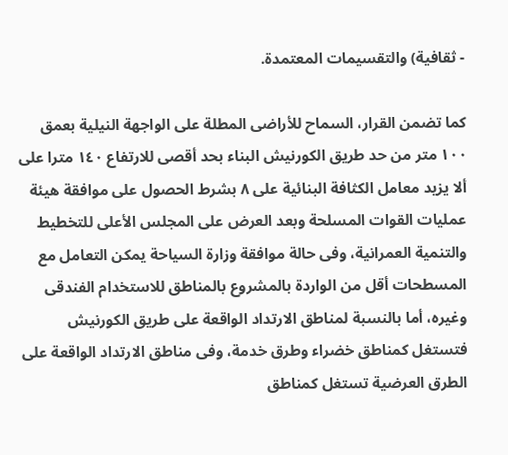- ثقافية) والتقسيمات المعتمدة.

كما تضمن القرار، السماح للأراضى المطلة على الواجهة النيلية بعمق ١٠٠ متر من حد طريق الكورنيش البناء بحد أقصى للارتفاع ١٤٠ مترا على ألا يزيد معامل الكثافة البنائية على ٨ بشرط الحصول على موافقة هيئة عمليات القوات المسلحة وبعد العرض على المجلس الأعلى للتخطيط والتنمية العمرانية، وفى حالة موافقة وزارة السياحة يمكن التعامل مع المسطحات أقل من الواردة بالمشروع بالمناطق للاستخدام الفندقى وغيره، أما بالنسبة لمناطق الارتداد الواقعة على طريق الكورنيش فتستغل كمناطق خضراء وطرق خدمة، وفى مناطق الارتداد الواقعة على الطرق العرضية تستغل كمناطق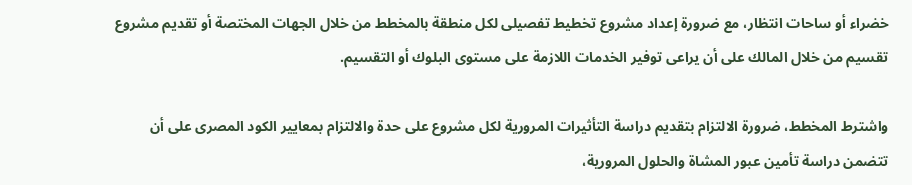خضراء أو ساحات انتظار، مع ضرورة إعداد مشروع تخطيط تفصيلى لكل منطقة بالمخطط من خلال الجهات المختصة أو تقديم مشروع تقسيم من خلال المالك على أن يراعى توفير الخدمات اللازمة على مستوى البلوك أو التقسيم.

واشترط المخطط، ضرورة الالتزام بتقديم دراسة التأثيرات المرورية لكل مشروع على حدة والالتزام بمعايير الكود المصرى على أن تتضمن دراسة تأمين عبور المشاة والحلول المرورية،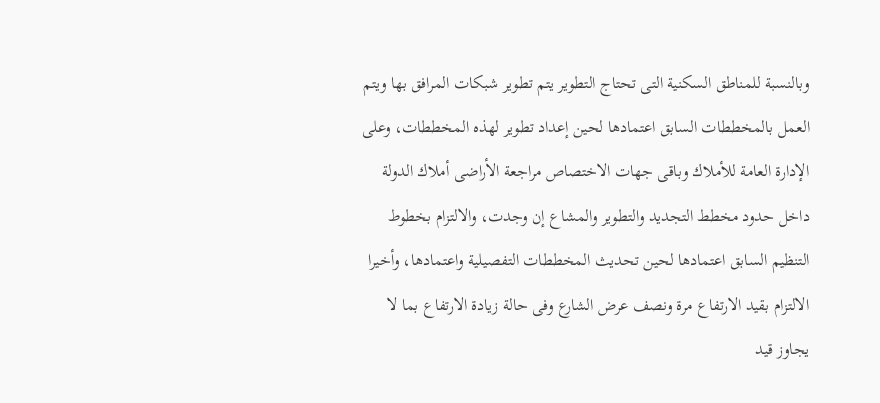وبالنسبة للمناطق السكنية التى تحتاج التطوير يتم تطوير شبكات المرافق بها ويتم العمل بالمخططات السابق اعتمادها لحين إعداد تطوير لهذه المخططات، وعلى الإدارة العامة للأملاك وباقى جهات الاختصاص مراجعة الأراضى أملاك الدولة داخل حدود مخطط التجديد والتطوير والمشاع إن وجدت، والالتزام بخطوط التنظيم السابق اعتمادها لحين تحديث المخططات التفصيلية واعتمادها، وأخيرا الالتزام بقيد الارتفاع مرة ونصف عرض الشارع وفى حالة زيادة الارتفاع بما لا يجاوز قيد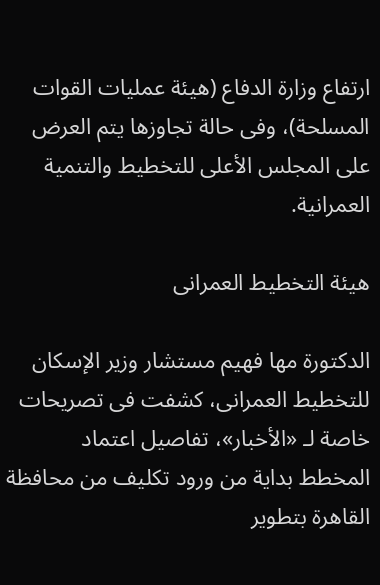ارتفاع وزارة الدفاع (هيئة عمليات القوات المسلحة)، وفى حالة تجاوزها يتم العرض على المجلس الأعلى للتخطيط والتنمية العمرانية.

هيئة التخطيط العمرانى

الدكتورة مها فهيم مستشار وزير الإسكان للتخطيط العمرانى، كشفت فى تصريحات خاصة لـ «الأخبار»، تفاصيل اعتماد المخطط بداية من ورود تكليف من محافظة القاهرة بتطوير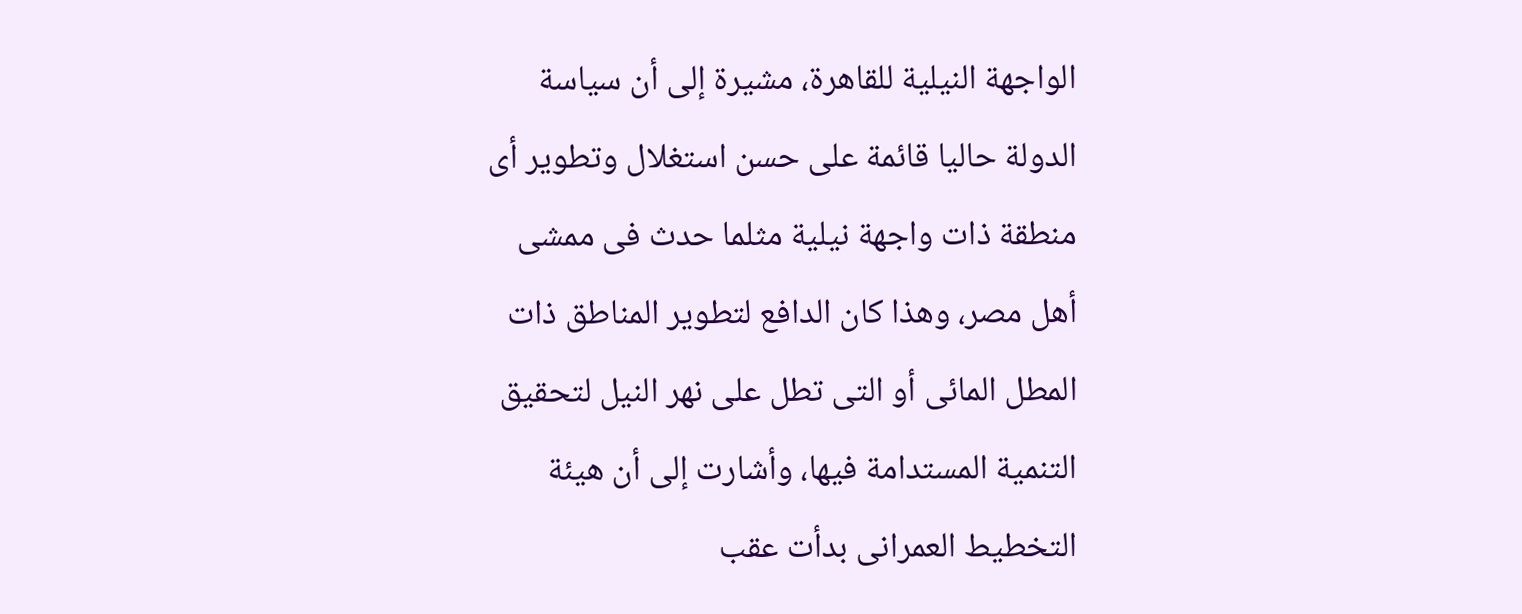الواجهة النيلية للقاهرة، مشيرة إلى أن سياسة الدولة حاليا قائمة على حسن استغلال وتطوير أى منطقة ذات واجهة نيلية مثلما حدث فى ممشى أهل مصر، وهذا كان الدافع لتطوير المناطق ذات المطل المائى أو التى تطل على نهر النيل لتحقيق التنمية المستدامة فيها، وأشارت إلى أن هيئة التخطيط العمرانى بدأت عقب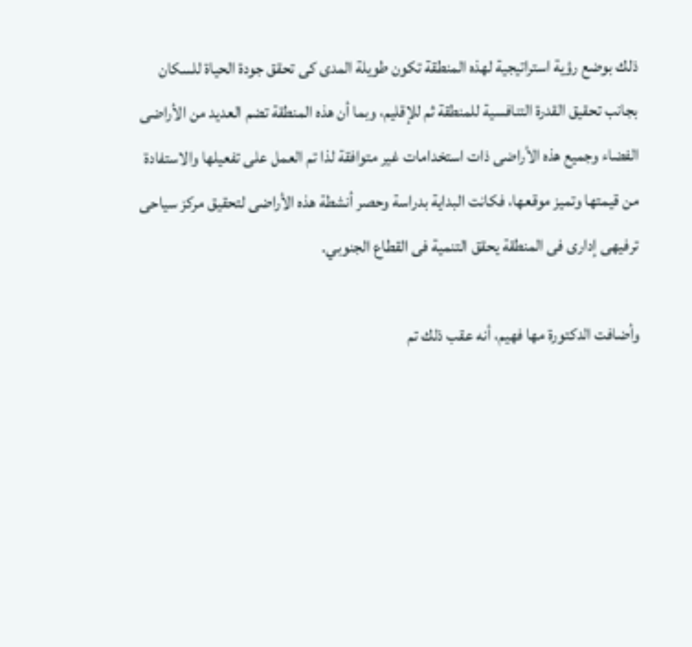ذلك بوضع رؤية استراتيجية لهذه المنطقة تكون طويلة المدى كى تحقق جودة الحياة للسكان بجانب تحقيق القدرة التنافسية للمنطقة ثم للإقليم، وبما أن هذه المنطقة تضم العديد من الأراضى الفضاء وجميع هذه الأراضى ذات استخدامات غير متوافقة لذا تم العمل على تفعيلها والاستفادة من قيمتها وتميز موقعها، فكانت البداية بدراسة وحصر أنشطة هذه الأراضى لتحقيق مركز سياحى ترفيهى إدارى فى المنطقة يحقق التنمية فى القطاع الجنوبي.

وأضافت الدكتورة مها فهيم، أنه عقب ذلك تم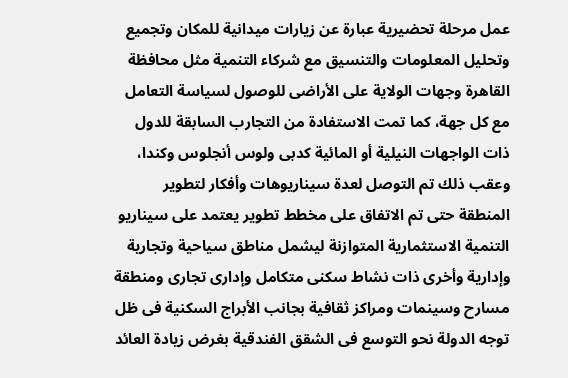عمل مرحلة تحضيرية عبارة عن زيارات ميدانية للمكان وتجميع وتحليل المعلومات والتنسيق مع شركاء التنمية مثل محافظة القاهرة وجهات الولاية على الأراضى للوصول لسياسة التعامل مع كل جهة، كما تمت الاستفادة من التجارب السابقة للدول ذات الواجهات النيلية أو المائية كدبى ولوس أنجلوس وكندا، وعقب ذلك تم التوصل لعدة سيناريوهات وأفكار لتطوير المنطقة حتى تم الاتفاق على مخطط تطوير يعتمد على سيناريو التنمية الاستثمارية المتوازنة ليشمل مناطق سياحية وتجارية وإدارية وأخرى ذات نشاط سكنى متكامل وإدارى تجارى ومنطقة مسارح وسينمات ومراكز ثقافية بجانب الأبراج السكنية فى ظل توجه الدولة نحو التوسع فى الشقق الفندقية بغرض زيادة العائد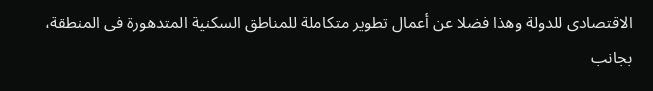الاقتصادى للدولة وهذا فضلا عن أعمال تطوير متكاملة للمناطق السكنية المتدهورة فى المنطقة، بجانب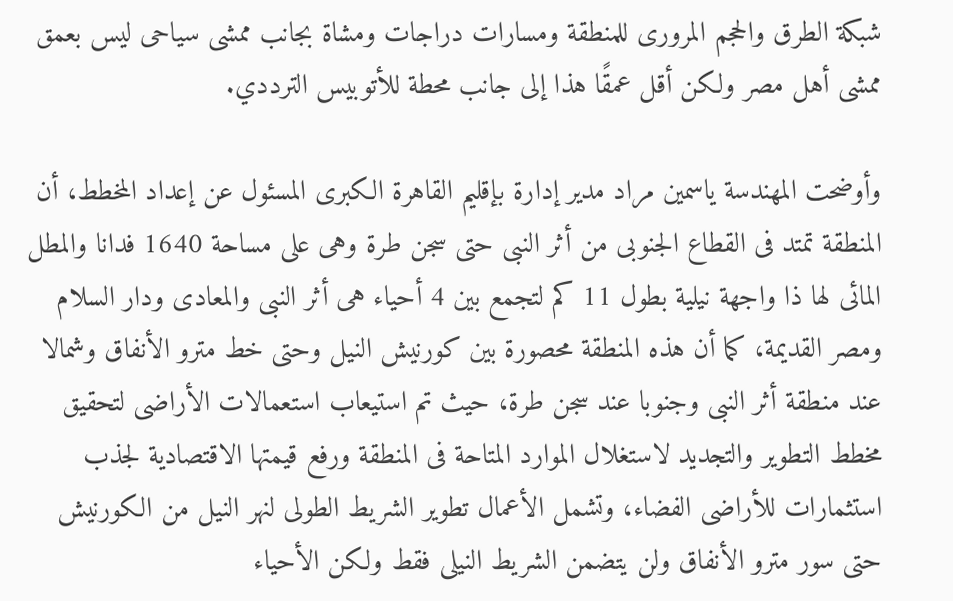شبكة الطرق والحجم المرورى للمنطقة ومسارات دراجات ومشاة بجانب ممشى سياحى ليس بعمق ممشى أهل مصر ولكن أقل عمقًا هذا إلى جانب محطة للأتوبيس الترددي.

وأوضحت المهندسة ياسمين مراد مدير إدارة بإقليم القاهرة الكبرى المسئول عن إعداد المخطط، أن المنطقة تمتد فى القطاع الجنوبى من أثر النبى حتى سجن طرة وهى على مساحة 1640 فدانا والمطل المائى لها ذا واجهة نيلية بطول 11 كم لتجمع بين 4 أحياء هى أثر النبى والمعادى ودار السلام ومصر القديمة، كما أن هذه المنطقة محصورة بين كورنيش النيل وحتى خط مترو الأنفاق وشمالا عند منطقة أثر النبى وجنوبا عند سجن طرة، حيث تم استيعاب استعمالات الأراضى لتحقيق مخطط التطوير والتجديد لاستغلال الموارد المتاحة فى المنطقة ورفع قيمتها الاقتصادية لجذب استثمارات للأراضى الفضاء، وتشمل الأعمال تطوير الشريط الطولى لنهر النيل من الكورنيش حتى سور مترو الأنفاق ولن يتضمن الشريط النيلى فقط ولكن الأحياء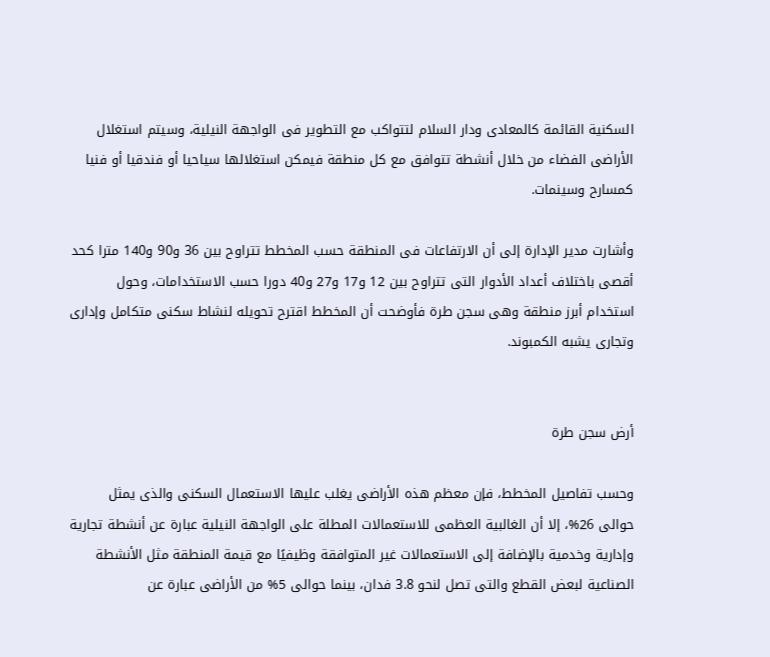السكنية القائمة كالمعادى ودار السلام لتتواكب مع التطوير فى الواجهة النيلية، وسيتم استغلال الأراضى الفضاء من خلال أنشطة تتوافق مع كل منطقة فيمكن استغلالها سياحيا أو فندقيا أو فنيا كمسارح وسينمات.

وأشارت مدير الإدارة إلى أن الارتفاعات فى المنطقة حسب المخطط تتراوح بين 36 و90 و140 مترا كحد أقصى باختلاف أعداد الأدوار التى تتراوح بين 12 و17 و27 و40 دورا حسب الاستخدامات، وحول استخدام أبرز منطقة وهى سجن طرة فأوضحت أن المخطط اقترح تحويله لنشاط سكنى متكامل وإدارى وتجارى يشبه الكمبوند.


أرض سجن طرة

وحسب تفاصيل المخطط، فإن معظم هذه الأراضى يغلب عليها الاستعمال السكنى والذى يمثل حوالى 26%، إلا أن الغالبية العظمى للاستعمالات المطلة على الواجهة النيلية عبارة عن أنشطة تجارية وإدارية وخدمية بالإضافة إلى الاستعمالات غير المتوافقة وظيفيًا مع قيمة المنطقة مثل الأنشطة الصناعية لبعض القطع والتى تصل لنحو 3.8 فدان، بينما حوالى 5% من الأراضى عبارة عن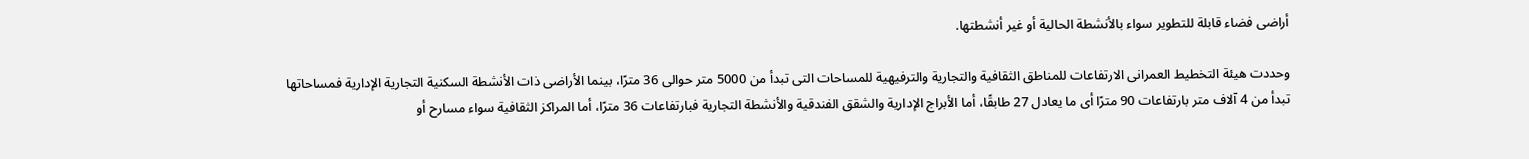أراضى فضاء قابلة للتطوير سواء بالأنشطة الحالية أو غير أنشطتها.

وحددت هيئة التخطيط العمرانى الارتفاعات للمناطق الثقافية والتجارية والترفيهية للمساحات التى تبدأ من 5000 متر حوالى 36 مترًا، بينما الأراضى ذات الأنشطة السكنية التجارية الإدارية فمساحاتها تبدأ من 4 آلاف متر بارتفاعات 90 مترًا أى ما يعادل 27 طابقًا، أما الأبراج الإدارية والشقق الفندقية والأنشطة التجارية فبارتفاعات 36 مترًا، أما المراكز الثقافية سواء مسارح أو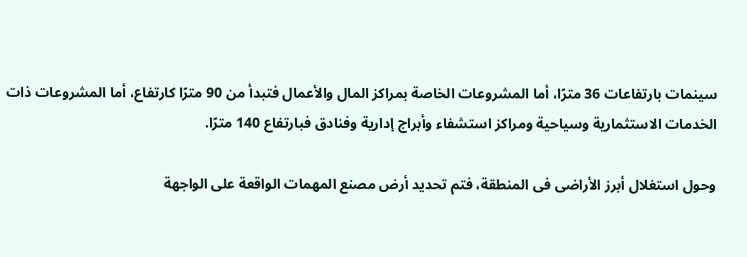سينمات بارتفاعات 36 مترًا، أما المشروعات الخاصة بمراكز المال والأعمال فتبدأ من 90 مترًا كارتفاع، أما المشروعات ذات الخدمات الاستثمارية وسياحية ومراكز استشفاء وأبراج إدارية وفنادق فبارتفاع 140 مترًا.

وحول استغلال أبرز الأراضى فى المنطقة، فتم تحديد أرض مصنع المهمات الواقعة على الواجهة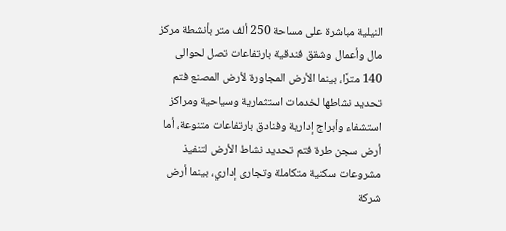النيلية مباشرة على مساحة 250 ألف متر بأنشطة مركز مال وأعمال وشقق فندقية بارتفاعات تصل لحوالى 140 مترًا، بينما الأرض المجاورة لأرض المصنع فتم تحديد نشاطها لخدمات استثمارية وسياحية ومراكز استشفاء وأبراج إدارية وفنادق بارتفاعات متنوعة، أما أرض سجن طرة فتم تحديد نشاط الأرض لتنفيذ مشروعات سكنية متكاملة وتجارى إداري، بينما أرض شركة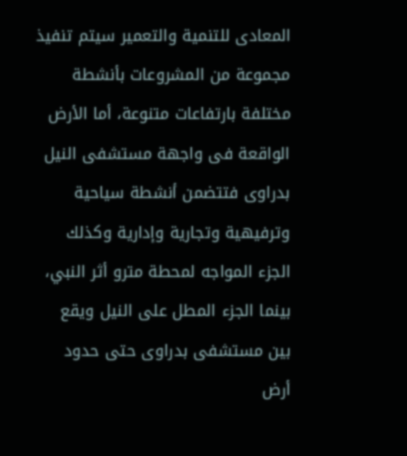المعادى للتنمية والتعمير سيتم تنفيذ مجموعة من المشروعات بأنشطة مختلفة بارتفاعات متنوعة، أما الأرض الواقعة فى واجهة مستشفى النيل بدراوى فتتضمن أنشطة سياحية وترفيهية وتجارية وإدارية وكذلك الجزء المواجه لمحطة مترو أثر النبي، بينما الجزء المطل على النيل ويقع بين مستشفى بدراوى حتى حدود أرض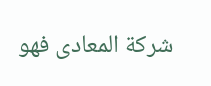شركة المعادى فهو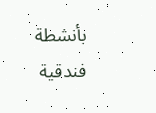بأنشطة فندقية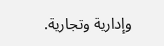وإدارية وتجارية.